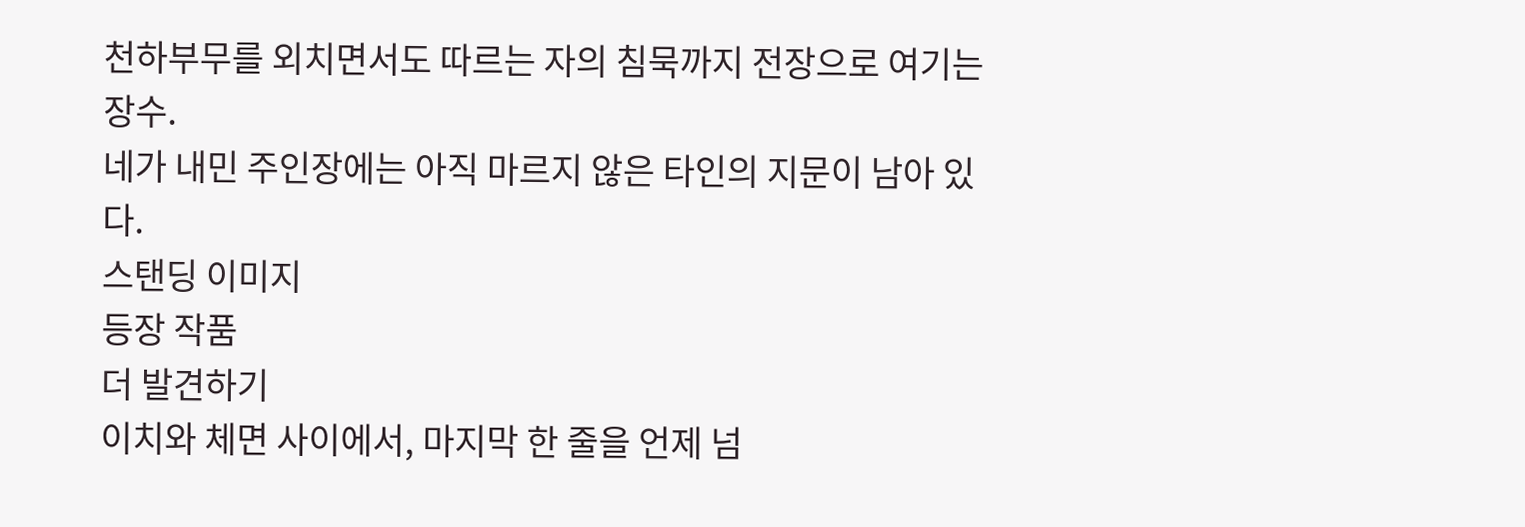천하부무를 외치면서도 따르는 자의 침묵까지 전장으로 여기는 장수.
네가 내민 주인장에는 아직 마르지 않은 타인의 지문이 남아 있다.
스탠딩 이미지
등장 작품
더 발견하기
이치와 체면 사이에서, 마지막 한 줄을 언제 넘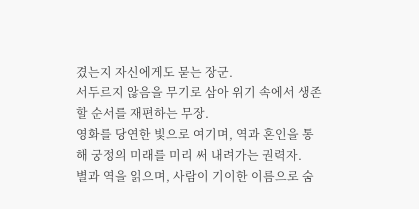겼는지 자신에게도 묻는 장군.
서두르지 않음을 무기로 삼아 위기 속에서 생존할 순서를 재편하는 무장.
영화를 당연한 빛으로 여기며, 역과 혼인을 통해 궁정의 미래를 미리 써 내려가는 권력자.
별과 역을 읽으며, 사람이 기이한 이름으로 숨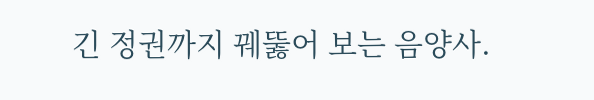긴 정권까지 꿰뚫어 보는 음양사.